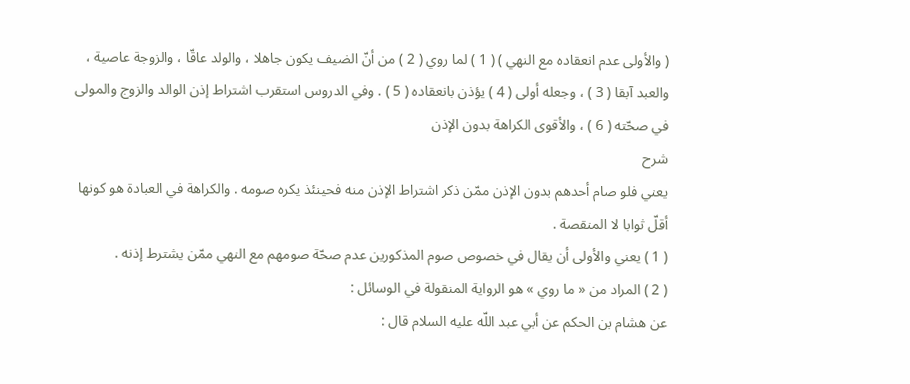( والأولى عدم انعقاده مع النهي ) ( 1 ) لما روي ( 2 ) من أنّ الضيف يكون جاهلا ، والولد عاقّا ، والزوجة عاصية ، والعبد آبقا ( 3 ) ، وجعله أولى ( 4 ) يؤذن بانعقاده ( 5 ) . وفي الدروس استقرب اشتراط إذن الوالد والزوج والمولى في صحّته ( 6 ) ، والأقوى الكراهة بدون الإذن
شرح
يعني فلو صام أحدهم بدون الإذن ممّن ذكر اشتراط الإذن منه فحينئذ يكره صومه . والكراهة في العبادة هو كونها أقلّ ثوابا لا المنقصة .
( 1 ) يعني والأولى أن يقال في خصوص صوم المذكورين عدم صحّة صومهم مع النهي ممّن يشترط إذنه .
( 2 ) المراد من « ما روي » هو الرواية المنقولة في الوسائل :
عن هشام بن الحكم عن أبي عبد اللّه عليه السلام قال :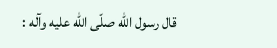قال رسول اللّه صلّى اللّه عليه وآله :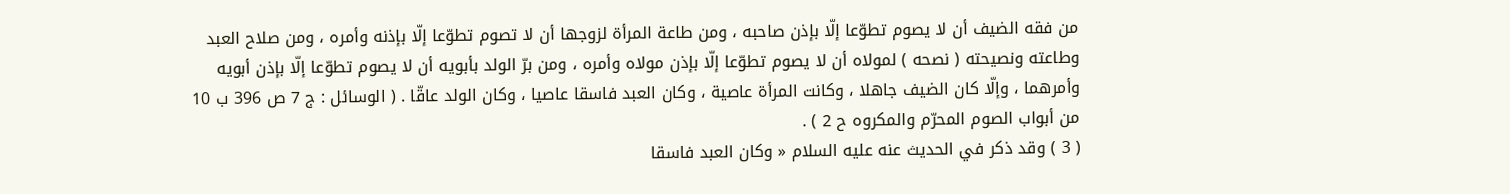من فقه الضيف أن لا يصوم تطوّعا إلّا بإذن صاحبه ، ومن طاعة المرأة لزوجها أن لا تصوم تطوّعا إلّا بإذنه وأمره ، ومن صلاح العبد وطاعته ونصيحته ( نصحه ) لمولاه أن لا يصوم تطوّعا إلّا بإذن مولاه وأمره ، ومن برّ الولد بأبويه أن لا يصوم تطوّعا إلّا بإذن أبويه وأمرهما ، وإلّا كان الضيف جاهلا ، وكانت المرأة عاصية ، وكان العبد فاسقا عاصيا ، وكان الولد عاقّا . ( الوسائل : ج 7 ص 396 ب 10 من أبواب الصوم المحرّم والمكروه ح 2 ) .
( 3 ) وقد ذكر في الحديث عنه عليه السلام « وكان العبد فاسقا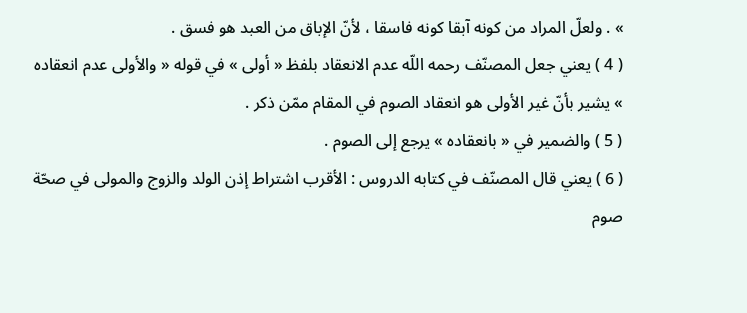» . ولعلّ المراد من كونه آبقا كونه فاسقا ، لأنّ الإباق من العبد هو فسق .
( 4 ) يعني جعل المصنّف رحمه اللّه عدم الانعقاد بلفظ « أولى » في قوله « والأولى عدم انعقاده » يشير بأنّ غير الأولى هو انعقاد الصوم في المقام ممّن ذكر .
( 5 ) والضمير في « بانعقاده » يرجع إلى الصوم .
( 6 ) يعني قال المصنّف في كتابه الدروس : الأقرب اشتراط إذن الولد والزوج والمولى في صحّة صوم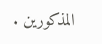المذكورين .